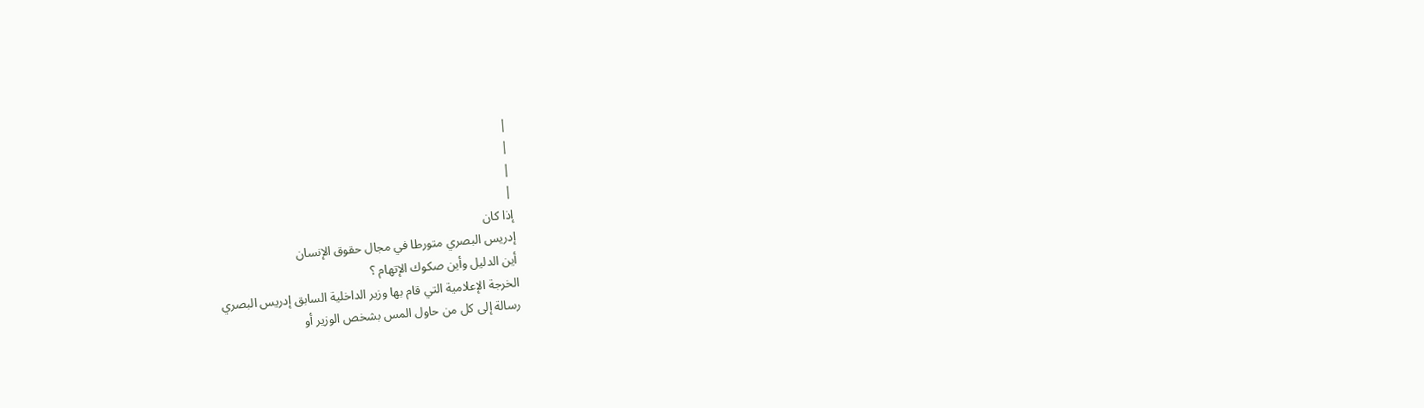|
|
|
|
إذا كان
إدريس البصري متورطا في مجال حقوق الإنسان
أين الدليل وأين صكوك الإتهام ؟
الخرجة الإعلامية التي قام بها وزير الداخلية السابق إدريس البصري
رسالة إلى كل من حاول المس بشخص الوزير أو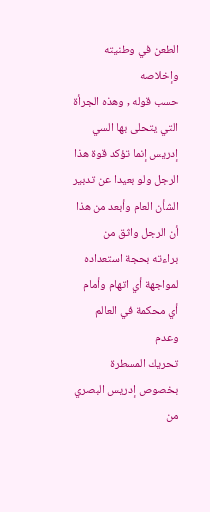الطعن في وطنيته وإخلاصه
حسب قوله , وهذه الجرأة التي يتحلى بها السي إدريس إنما تؤكد قوة هذا
الرجل ولو بعيدا عن تدبير الشأن العام وأبعد من هذا أن الرجل واثق من
براءته بحجة استعداده لمواجهة أي اتهام وأمام أي محكمة في العالم وعدم
تحريك المسطرة بخصوص إدريس البصري من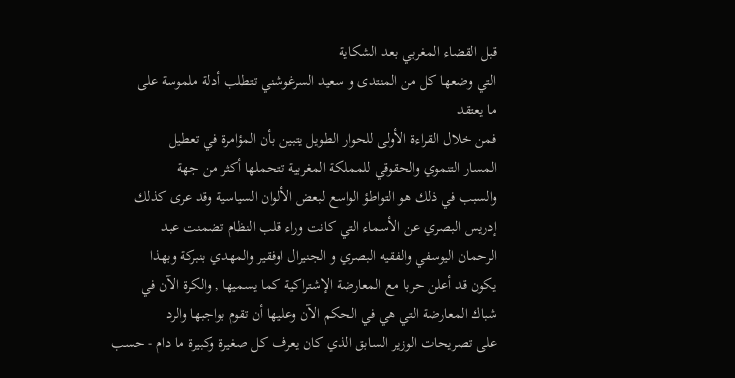قبل القضاء المغربي بعد الشكاية
التي وضعها كل من المنتدى و سعيد السرغوشني تتطلب أدلة ملموسة على
ما يعتقد
فمن خلال القراءة الأولى للحوار الطويل يتبين بأن المؤامرة في تعطيل
المسار التنموي والحقوقي للمملكة المغربية تتحملها أكثر من جهة
والسبب في ذلك هو التواطؤ الواسع لبعض الألوان السياسية وقد عرى كذلك
إدريس البصري عن الأسماء التي كانت وراء قلب النظام تضمنت عبد
الرحمان اليوسفي والفقيه البصري و الجنيرال اوفقير والمهدي بنبركة وبهذا
يكون قد أعلن حربا مع المعارضة الإشتراكية كما يسميها , والكرة الآن في
شباك المعارضة التي هي في الحكم الآن وعليها أن تقوم بواجبها والرد
على تصريحات الوزير السابق الذي كان يعرف كل صغيرة وكبيرة ما دام - حسب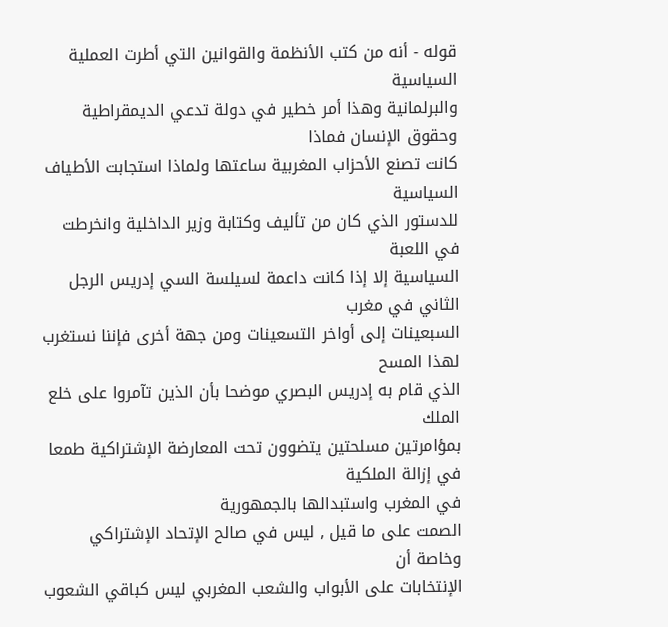قوله - أنه من كتب الأنظمة والقوانين التي أطرت العملية السياسية
والبرلمانية وهذا أمر خطير في دولة تدعي الديمقراطية وحقوق الإنسان فماذا
كانت تصنع الأحزاب المغربية ساعتها ولماذا استجابت الأطياف السياسية
للدستور الذي كان من تأليف وكتابة وزير الداخلية وانخرطت في اللعبة
السياسية إلا إذا كانت داعمة لسيلسة السي إدريس الرجل الثاني في مغرب
السبعينات إلى أواخر التسعينات ومن جهة أخرى فإننا نستغرب لهذا المسح
الذي قام به إدريس البصري موضحا بأن الذين تآمروا على خلع الملك
بمؤامرتين مسلحتين يتضوون تحت المعارضة الإشتراكية طمعا في إزالة الملكية
في المغرب واستبدالها بالجمهورية
الصمت على ما قيل , ليس في صالح الإتحاد الإشتراكي وخاصة أن
الإنتخابات على الأبواب والشعب المغربي ليس كباقي الشعوب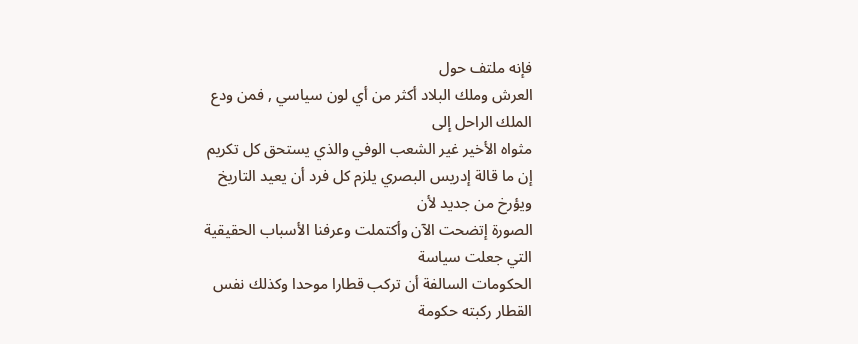فإنه ملتف حول
العرش وملك البلاد أكثر من أي لون سياسي , فمن ودع الملك الراحل إلى
مثواه الأخير غير الشعب الوفي والذي يستحق كل تكريم
إن ما قالة إدريس البصري يلزم كل فرد أن يعيد التاريخ ويؤرخ من جديد لأن
الصورة إتضحت الآن وأكتملت وعرفنا الأسباب الحقيقية التي جعلت سياسة
الحكومات السالفة أن تركب قطارا موحدا وكذلك نفس القطار ركبته حكومة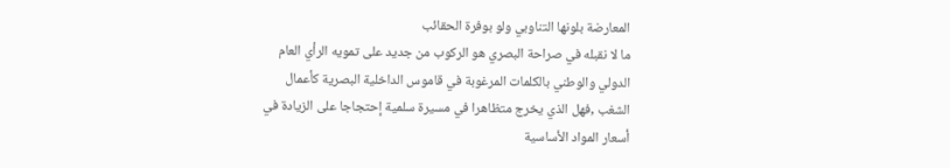المعارضة بلونها التناوبي ولو بوفرة الحقائب
ما لا نقبله في صراحة البصري هو الركوب من جديد على تمويه الرأي العام
الدولي والوطني بالكلمات المرغوبة في قاموس الداخلية البصرية كأعمال
الشغب ,فهل الذي يخرج متظاهرا في مسيرة سلمية إحتجاجا على الزيادة في
أسعار المواد الأساسية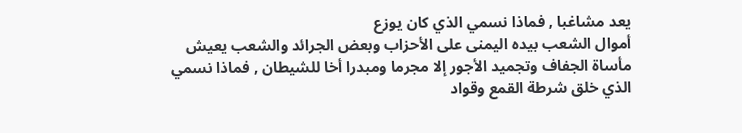يعد مشاغبا , فماذا نسمي الذي كان يوزع
أموال الشعب بيده اليمنى على الأحزاب وبعض الجرائد والشعب يعيش
مأساة الجفاف وتجميد الأجور إلا مجرما ومبدرا أخا للشيطان , فماذا نسمي
الذي خلق شرطة القمع وقواد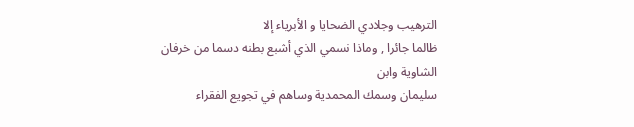الترهيب وجلادي الضحايا و الأبرياء إلا
ظالما جائرا , وماذا نسمي الذي أشبع بطنه دسما من خرفان الشاوية وابن
سليمان وسمك المحمدية وساهم في تجويع الفقراء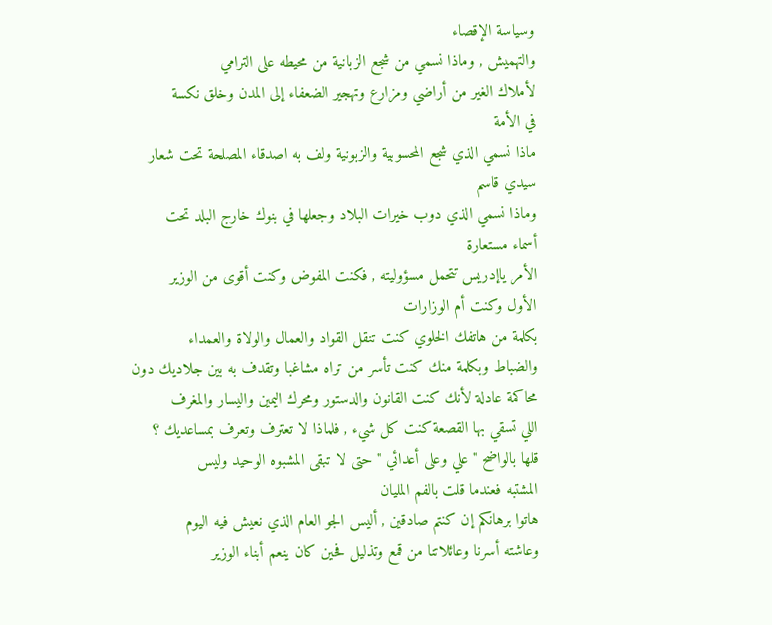وسياسة الإقصاء
والتهميش , وماذا نسمي من شجع الزبانية من محيطه على الترامي
لأملاك الغير من أراضي ومزارع وتهجير الضعفاء إلى المدن وخلق نكسة
في الأمة
ماذا نسمي الذي شجع المحسوبية والزبونية ولف به اصدقاء المصلحة تحت شعار
سيدي قاسم
وماذا نسمي الذي دوب خيرات البلاد وجعلها في بنوك خارج البلد تحت
أسماء مستعارة
الأمر ياإدريس تتحمل مسؤوليته , فكنت المفوض وكنت أقوى من الوزير
الأول وكنت أم الوزارات
بكلمة من هاتفك الخلوي كنت تنقل القواد والعمال والولاة والعمداء
والضباط وبكلمة منك كنت تأسر من تراه مشاغبا وتقدف به بين جلاديك دون
محاكمة عادلة لأنك كنت القانون والدستور ومحرك اليمين واليسار والمغرف
اللي تسقي بها القصعة كنت كل شيء , فلماذا لا تعترف وتعرف بمساعديك ؟
قلها بالواضح " علي وعلى أعدائي " حتى لا تبقى المشبوه الوحيد وليس
المشتبه فعندما قلت بالفم المليان
هاتوا برهانكم إن كنتم صادقين , أليس الجو العام الذي نعيش فيه اليوم
وعاشته أسرنا وعائلاتنا من قمع وتذليل فحين كان ينعم أبناء الوزير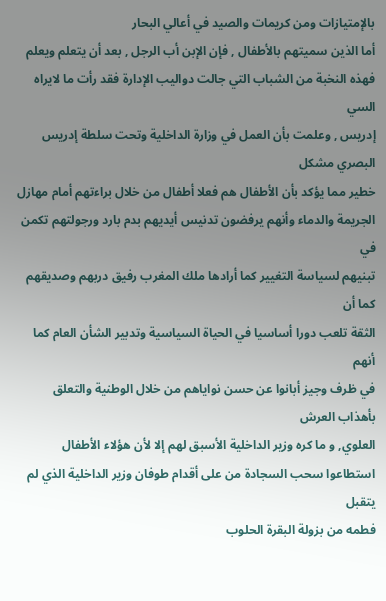بالإمتيازات ومن كريمات والصيد في أعالي البحار
أما الذين سميتهم بالأطفال , فإن الإبن أب الرجل , بعد أن يتعلم ويعلم
فهذه النخبة من الشباب التي جالت دواليب الإدارة فقد رأت ما لايراه السي
إدريس , وعلمت بأن العمل في وزارة الداخلية وتحت سلطة إدريس البصري مشكل
خطير مما يؤكد بأن الأطفال هم فعلا أطفال من خلال براءتهم أمام مهازل
الجريمة والدماء وأنهم يرفضون تدنيس أيديهم بدم بارد ورجولتهم تكمن في
تبنيهم لسياسة التغيير كما أرادها ملك المغرب رفيق دربهم وصديقهم كما أن
الثقة تلعب دورا أساسيا في الحياة السياسية وتدبير الشأن العام كما أنهم
في ظرف وجيز أبانوا عن حسن نواياهم من خلال الوطنية والتعلق بأهذاب العرش
العلوي, و ما كره وزير الداخلية الأسبق لهم إلا لأن هؤلاء الأطفال
استطاعوا سحب السجادة من على أقدام طوفان وزير الداخلية الذي لم يتقبل
فطمه من بزولة البقرة الحلوب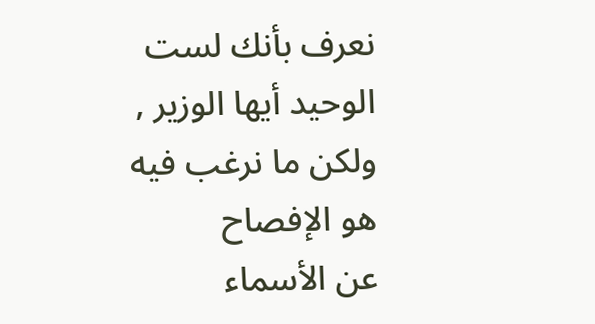نعرف بأنك لست الوحيد أيها الوزير , ولكن ما نرغب فيه هو الإفصاح
عن الأسماء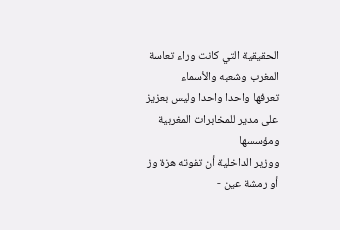الحقيقية التي كانت وراء تعاسة المغرب وشعبه والأسماء
تعرفها واحدا واحدا وليس بعزيز على مدير للمخابرات المغربية ومؤسسها
ووزير الداخلية أن تفوته هزة وز أو رمشة عين -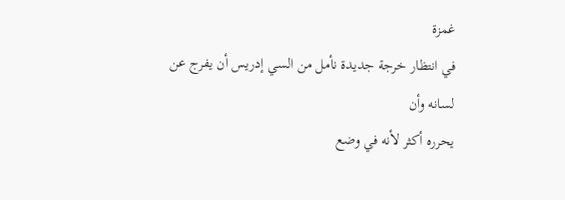غمزة
في انتظار خرجة جديدة نأمل من السي إدريس أن يفرج عن لسانه وأن
يحرره أكثر لأنه في وضع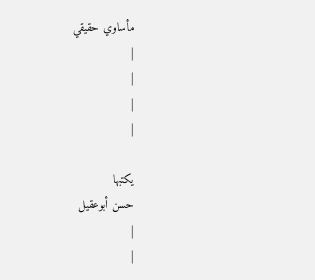مأساوي حقيقي
|
|
|
|

يكتبها
حسن أبوعقيل
|
|